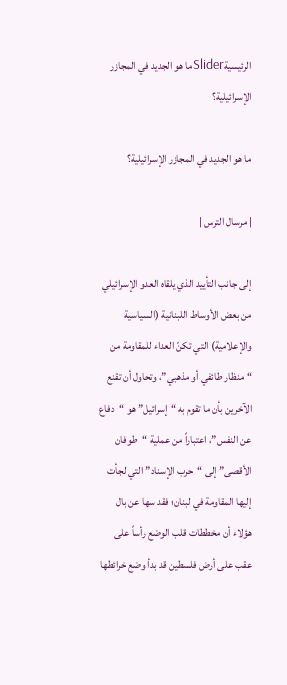الرئيسيةSliderما هو الجديد في المجازر الإسرائيلية؟

ما هو الجديد في المجازر الإسرائيلية؟

| مرسال الترس |

إلى جانب التأييد الذي يلقاه العدو الإسرائيلي من بعض الأوساط اللبنانية (السياسية والإعلامية) التي تكنّ العداء للمقاومة من “منظار طائفي أو مذهبي”، وتحاول أن تقنع الآخرين بأن ما تقوم به “إسرائيل” هو “دفاع عن النفس”، اعتباراً من عملية “طوفان الأقصى” إلى “حرب الإسناد” التي لجأت إليها المقاومة في لبنان؛ فقد سها عن بال هؤلاء أن مخططات قلب الوضع رأساً على عقب على أرض فلسطين قد بدأ وضع خرائطها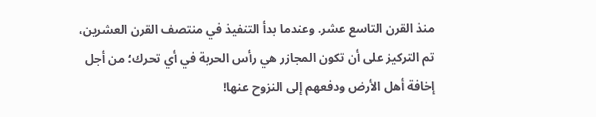منذ القرن التاسع عشر. وعندما بدأ التنفيذ في منتصف القرن العشرين، تم التركيز على أن تكون المجازر هي رأس الحربة في أي تحرك؛ من أجل إخافة أهل الأرض ودفعهم إلى النزوح عنها!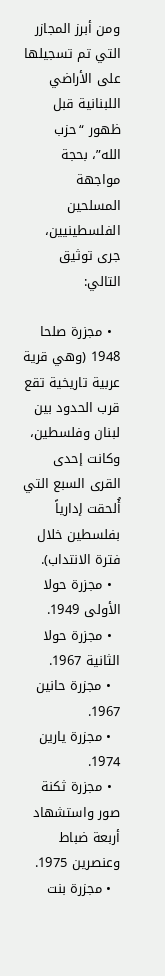ومن أبرز المجازر التي تم تسجيلها على الأراضي اللبنانية قبل ظهور “حزب الله”، بحجة مواجهة المسلحين الفلسطينيين، جرى توثيق التالي:

  • مجزرة صلحا 1948 (وهي قرية عربية تاريخية تقع قرب الحدود بين لبنان وفلسطين، وكانت إحدى القرى السبع التي أُلحقت إدارياً بفلسطين خلال فترة الانتداب).
  • مجزرة حولا الأولى 1949.
  • مجزرة حولا الثانية 1967.
  • مجزرة حانين 1967.
  • مجزرة يارين 1974.
  • مجزرة ثكنة صور واستشهاد أربعة ضباط وعنصرين 1975.
  • مجزرة بنت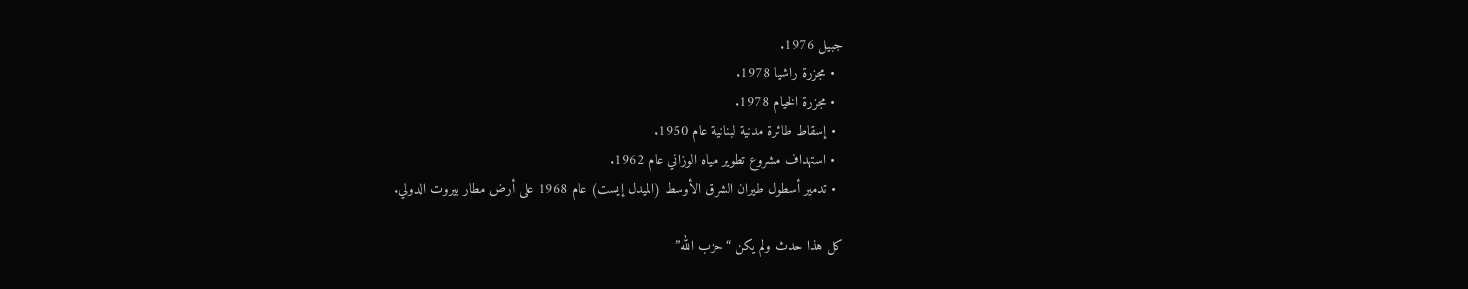جبيل 1976.
  • مجزرة راشيا 1978.
  • مجزرة الخيام 1978.
  • إسقاط طائرة مدنية لبنانية عام 1950.
  • استهداف مشروع تطوير مياه الوزاني عام 1962.
  • تدمير أسطول طيران الشرق الأوسط (الميدل إيست) عام 1968 على أرض مطار بيروت الدولي.

كل هذا حدث ولم يكن “حزب الله”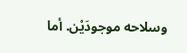وسلاحه موجودَيْن. أما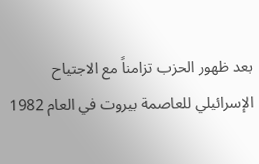بعد ظهور الحزب تزامناً مع الاجتياح الإسرائيلي للعاصمة بيروت في العام 1982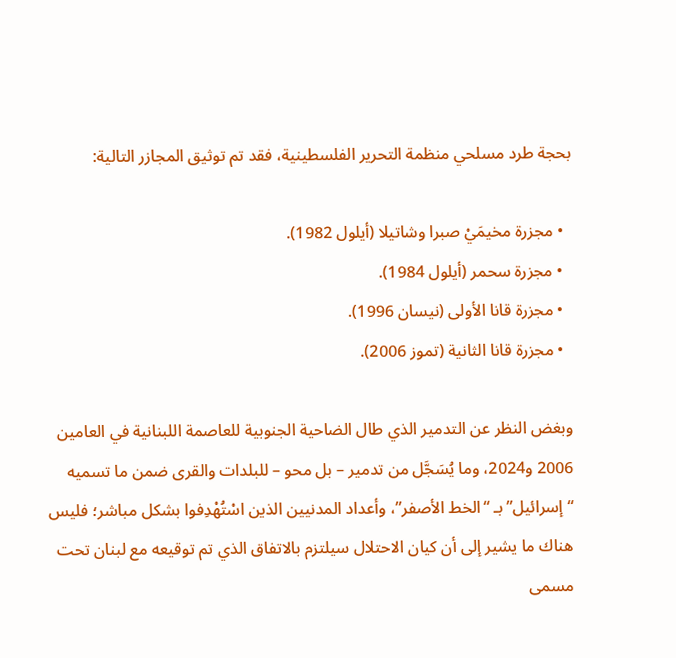بحجة طرد مسلحي منظمة التحرير الفلسطينية، فقد تم توثيق المجازر التالية:

  • مجزرة مخيمَيْ صبرا وشاتيلا (أيلول 1982).
  • مجزرة سحمر (أيلول 1984).
  • مجزرة قانا الأولى (نيسان 1996).
  • مجزرة قانا الثانية (تموز 2006).

وبغض النظر عن التدمير الذي طال الضاحية الجنوبية للعاصمة اللبنانية في العامين 2006 و2024، وما يُسَجَّل من تدمير – بل محو – للبلدات والقرى ضمن ما تسميه “إسرائيل” بـ “الخط الأصفر”، وأعداد المدنيين الذين اسْتُهْدِفوا بشكل مباشر؛ فليس هناك ما يشير إلى أن كيان الاحتلال سيلتزم بالاتفاق الذي تم توقيعه مع لبنان تحت مسمى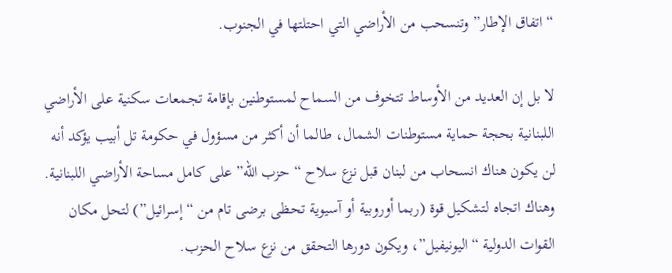“اتفاق الإطار” وتنسحب من الأراضي التي احتلتها في الجنوب.

لا بل إن العديد من الأوساط تتخوف من السماح لمستوطنين بإقامة تجمعات سكنية على الأراضي اللبنانية بحجة حماية مستوطنات الشمال، طالما أن أكثر من مسؤول في حكومة تل أبيب يؤكد أنه لن يكون هناك انسحاب من لبنان قبل نزع سلاح “حزب الله” على كامل مساحة الأراضي اللبنانية. وهناك اتجاه لتشكيل قوة (ربما أوروبية أو آسيوية تحظى برضى تام من “إسرائيل”) لتحل مكان القوات الدولية “اليونيفيل”، ويكون دورها التحقق من نزع سلاح الحزب.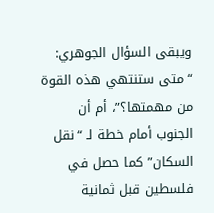ويبقى السؤال الجوهري: “متى ستنتهي هذه القوة من مهمتها؟”، أم أن الجنوب أمام خطة لـ “نقل السكان” كما حصل في فلسطين قبل ثمانية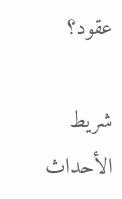عقود؟

شريط الأحداث